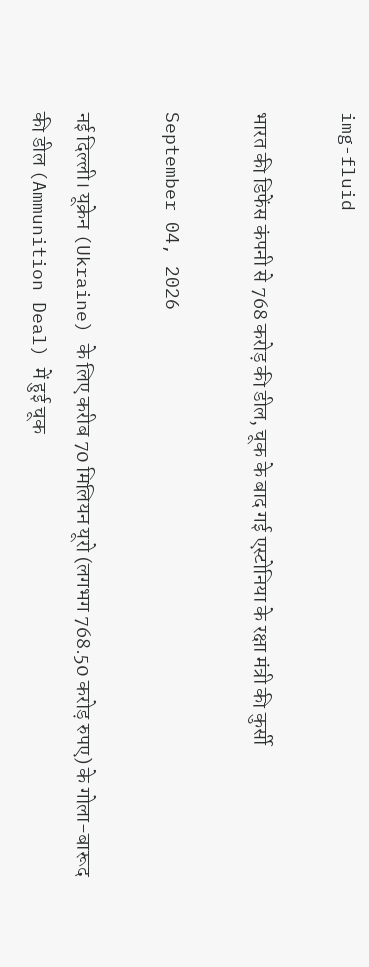img-fluid

भारत की डिफेंस कंपनी से 768 करोड़ की डील, चूक के बाद गई एस्टोनिया के रक्षा मंत्री की कुर्सी

September 04, 2026

नई दिल्ली। यूक्रेन (Ukraine) के लिए करीब 70 मिलियन यूरो (लगभग 768.50 करोड़ रुपए) के गोला-बारूद की डील (Ammunition Deal) में हुई चूक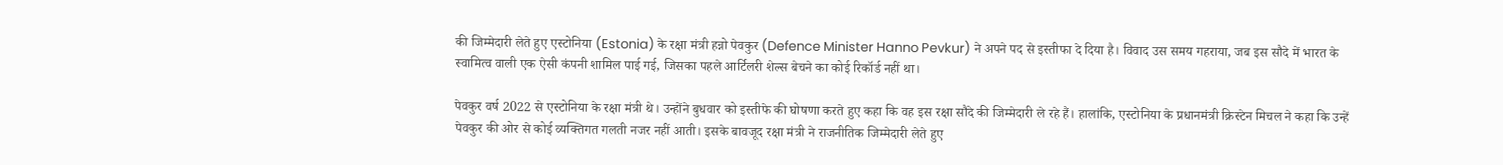की जिम्मेदारी लेते हुए एस्टोनिया (Estonia) के रक्षा मंत्री हन्नो पेवकुर (Defence Minister Hanno Pevkur) ने अपने पद से इस्तीफा दे दिया है। विवाद उस समय गहराया, जब इस सौदे में भारत के स्वामित्व वाली एक ऐसी कंपनी शामिल पाई गई, जिसका पहले आर्टिलरी शेल्स बेचने का कोई रिकॉर्ड नहीं था।

पेवकुर वर्ष 2022 से एस्टोनिया के रक्षा मंत्री थे। उन्होंने बुधवार को इस्तीफे की घोषणा करते हुए कहा कि वह इस रक्षा सौदे की जिम्मेदारी ले रहे हैं। हालांकि, एस्टोनिया के प्रधानमंत्री क्रिस्टेन मिचल ने कहा कि उन्हें पेवकुर की ओर से कोई व्यक्तिगत गलती नजर नहीं आती। इसके बावजूद रक्षा मंत्री ने राजनीतिक जिम्मेदारी लेते हुए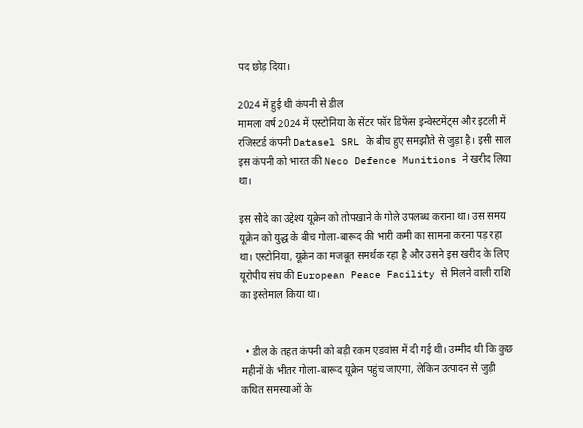पद छोड़ दिया।

2024 में हुई थी कंपनी से डील
मामला वर्ष 2024 में एस्टोनिया के सेंटर फॉर डिफेंस इन्वेस्टमेंट्स और इटली में रजिस्टर्ड कंपनी Datasel SRL के बीच हुए समझौते से जुड़ा है। इसी साल इस कंपनी को भारत की Neco Defence Munitions ने खरीद लिया था।

इस सौदे का उद्देश्य यूक्रेन को तोपखाने के गोले उपलब्ध कराना था। उस समय यूक्रेन को युद्ध के बीच गोला-बारूद की भारी कमी का सामना करना पड़ रहा था। एस्टोनिया, यूक्रेन का मजबूत समर्थक रहा है और उसने इस खरीद के लिए यूरोपीय संघ की European Peace Facility से मिलने वाली राशि का इस्तेमाल किया था।


  • डील के तहत कंपनी को बड़ी रकम एडवांस में दी गई थी। उम्मीद थी कि कुछ महीनों के भीतर गोला-बारूद यूक्रेन पहुंच जाएगा, लेकिन उत्पादन से जुड़ी कथित समस्याओं के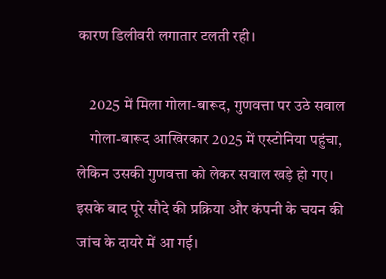कारण डिलीवरी लगातार टलती रही।

    2025 में मिला गोला-बारूद, गुणवत्ता पर उठे सवाल
    गोला-बारूद आखिरकार 2025 में एस्टोनिया पहुंचा, लेकिन उसकी गुणवत्ता को लेकर सवाल खड़े हो गए। इसके बाद पूरे सौदे की प्रक्रिया और कंपनी के चयन की जांच के दायरे में आ गई।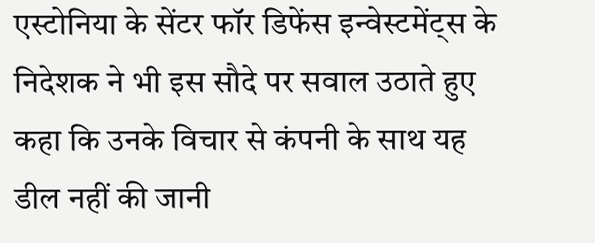एस्टोनिया के सेंटर फॉर डिफेंस इन्वेस्टमेंट्स के निदेशक ने भी इस सौदे पर सवाल उठाते हुए कहा कि उनके विचार से कंपनी के साथ यह डील नहीं की जानी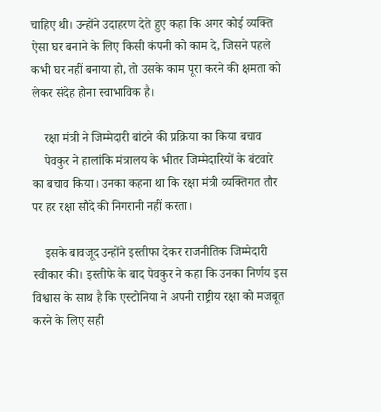चाहिए थी। उन्होंने उदाहरण देते हुए कहा कि अगर कोई व्यक्ति ऐसा घर बनाने के लिए किसी कंपनी को काम दे, जिसने पहले कभी घर नहीं बनाया हो, तो उसके काम पूरा करने की क्षमता को लेकर संदेह होना स्वाभाविक है।

    रक्षा मंत्री ने जिम्मेदारी बांटने की प्रक्रिया का किया बचाव
    पेवकुर ने हालांकि मंत्रालय के भीतर जिम्मेदारियों के बंटवारे का बचाव किया। उनका कहना था कि रक्षा मंत्री व्यक्तिगत तौर पर हर रक्षा सौदे की निगरानी नहीं करता।

    इसके बावजूद उन्होंने इस्तीफा देकर राजनीतिक जिम्मेदारी स्वीकार की। इस्तीफे के बाद पेवकुर ने कहा कि उनका निर्णय इस विश्वास के साथ है कि एस्टोनिया ने अपनी राष्ट्रीय रक्षा को मजबूत करने के लिए सही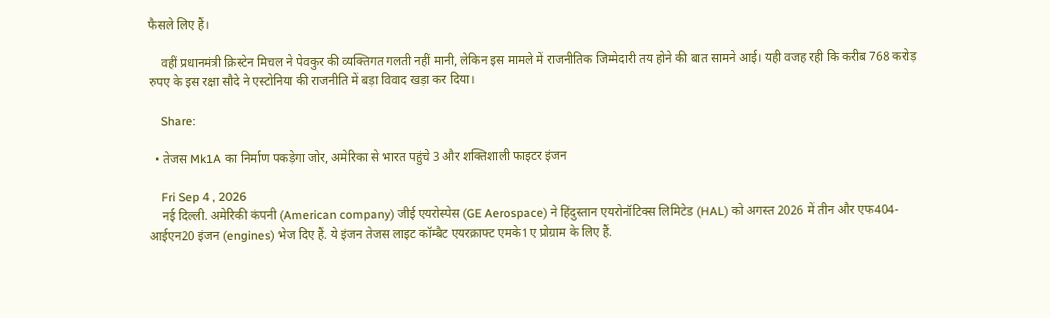फैसले लिए हैं।

    वहीं प्रधानमंत्री क्रिस्टेन मिचल ने पेवकुर की व्यक्तिगत गलती नहीं मानी, लेकिन इस मामले में राजनीतिक जिम्मेदारी तय होने की बात सामने आई। यही वजह रही कि करीब 768 करोड़ रुपए के इस रक्षा सौदे ने एस्टोनिया की राजनीति में बड़ा विवाद खड़ा कर दिया।

    Share:

  • तेजस Mk1A का निर्माण पकड़ेगा जोर, अमेरिका से भारत पहुंचे 3 और शक्तिशाली फाइटर इंजन

    Fri Sep 4 , 2026
    नई दिल्ली. अमेरिकी कंपनी (American company) जीई एयरोस्पेस (GE Aerospace) ने हिंदुस्तान एयरोनॉटिक्स लिमिटेड (HAL) को अगस्त 2026 में तीन और एफ404-आईएन20 इंजन (engines) भेज दिए हैं. ये इंजन तेजस लाइट कॉम्बैट एयरक्राफ्ट एमके1ए प्रोग्राम के लिए हैं.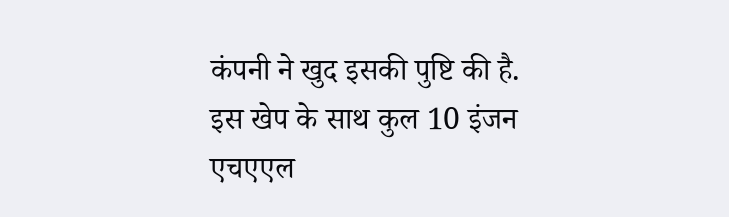कंपनी ने खुद इसकी पुष्टि की है. इस खेप के साथ कुल 10 इंजन एचएएल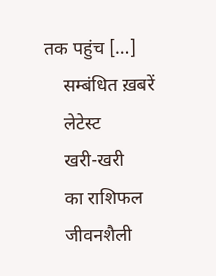तक पहुंच […]
    सम्बंधित ख़बरें
    लेटेस्ट
    खरी-खरी
    का राशिफल
    जीवनशैली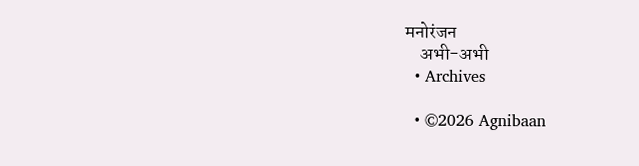मनोरंजन
    अभी-अभी
  • Archives

  • ©2026 Agnibaan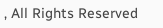, All Rights Reserved